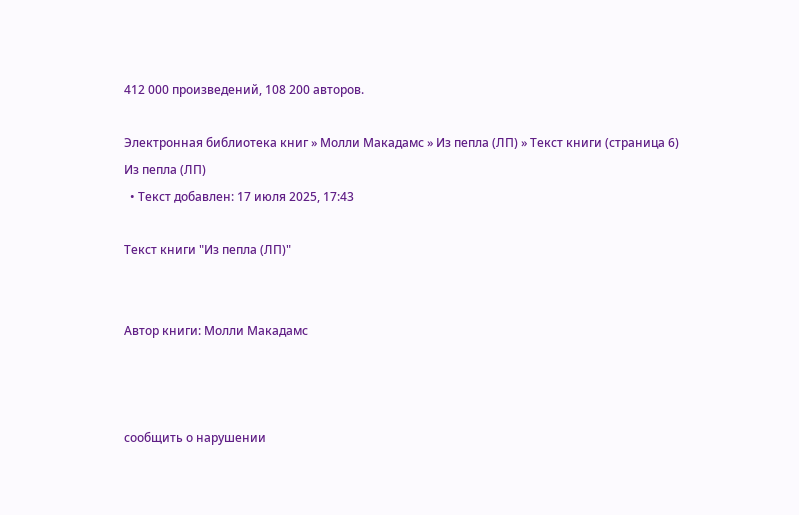412 000 произведений, 108 200 авторов.

Электронная библиотека книг » Молли Макадамс » Из пепла (ЛП) » Текст книги (страница 6)
Из пепла (ЛП)
  • Текст добавлен: 17 июля 2025, 17:43

Текст книги "Из пепла (ЛП)"


Автор книги: Молли Макадамс



сообщить о нарушении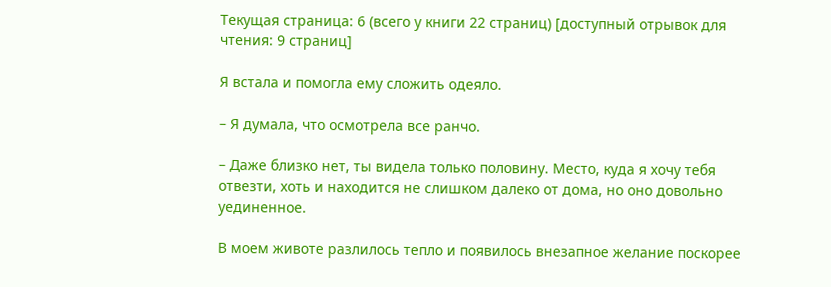Текущая страница: 6 (всего у книги 22 страниц) [доступный отрывок для чтения: 9 страниц]

Я встала и помогла ему сложить одеяло.

– Я думала, что осмотрела все ранчо.

– Даже близко нет, ты видела только половину. Место, куда я хочу тебя отвезти, хоть и находится не слишком далеко от дома, но оно довольно уединенное.

В моем животе разлилось тепло и появилось внезапное желание поскорее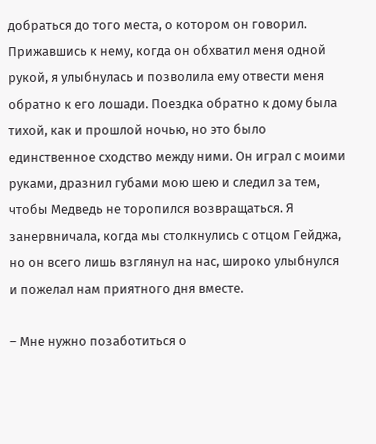добраться до того места, о котором он говорил. Прижавшись к нему, когда он обхватил меня одной рукой, я улыбнулась и позволила ему отвести меня обратно к его лошади. Поездка обратно к дому была тихой, как и прошлой ночью, но это было единственное сходство между ними. Он играл с моими руками, дразнил губами мою шею и следил за тем, чтобы Медведь не торопился возвращаться. Я занервничала, когда мы столкнулись с отцом Гейджа, но он всего лишь взглянул на нас, широко улыбнулся и пожелал нам приятного дня вместе.

– Мне нужно позаботиться о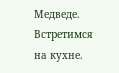Медведе. Встретимся на кухне.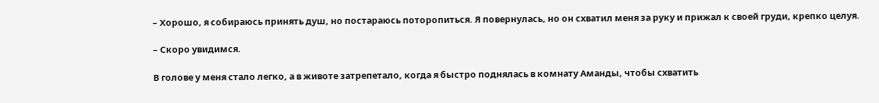– Хорошо, я собираюсь принять душ, но постараюсь поторопиться. Я повернулась, но он схватил меня за руку и прижал к своей груди, крепко целуя.

– Скоро увидимся.

В голове у меня стало легко, а в животе затрепетало, когда я быстро поднялась в комнату Аманды, чтобы схватить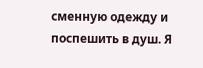сменную одежду и поспешить в душ. Я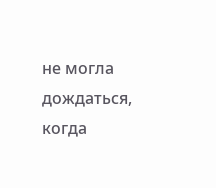не могла дождаться, когда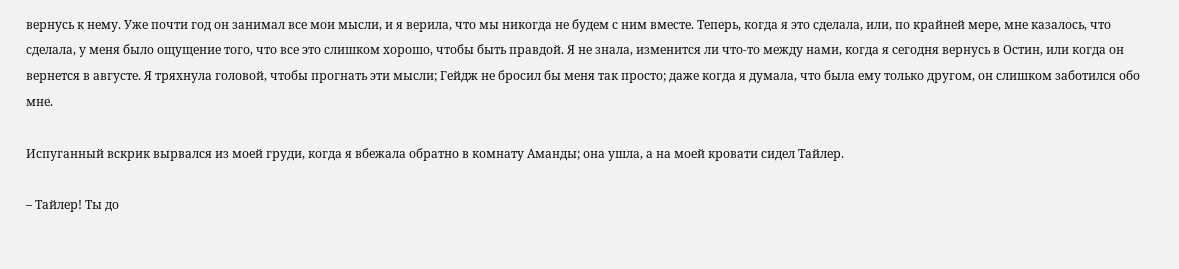вернусь к нему. Уже почти год он занимал все мои мысли, и я верила, что мы никогда не будем с ним вместе. Теперь, когда я это сделала, или, по крайней мере, мне казалось, что сделала, у меня было ощущение того, что все это слишком хорошо, чтобы быть правдой. Я не знала, изменится ли что-то между нами, когда я сегодня вернусь в Остин, или когда он вернется в августе. Я тряхнула головой, чтобы прогнать эти мысли; Гейдж не бросил бы меня так просто; даже когда я думала, что была ему только другом, он слишком заботился обо мне.

Испуганный вскрик вырвался из моей груди, когда я вбежала обратно в комнату Аманды; она ушла, а на моей кровати сидел Тайлер.

– Тайлер! Ты до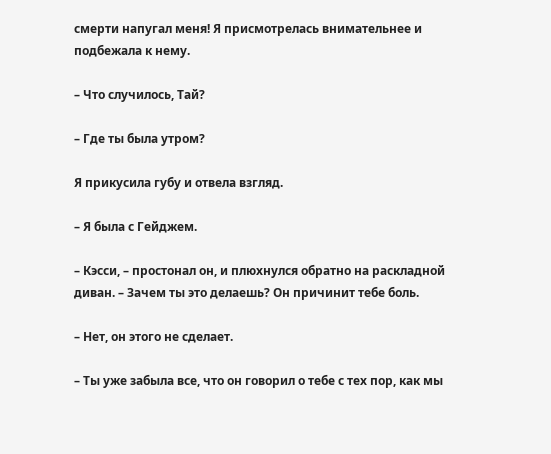смерти напугал меня! Я присмотрелась внимательнее и подбежала к нему.

– Что случилось, Тай?

– Где ты была утром?

Я прикусила губу и отвела взгляд.

– Я была с Гейджем.

– Кэсси, – простонал он, и плюхнулся обратно на раскладной диван. – Зачем ты это делаешь? Он причинит тебе боль.

– Нет, он этого не сделает.

– Ты уже забыла все, что он говорил о тебе с тех пор, как мы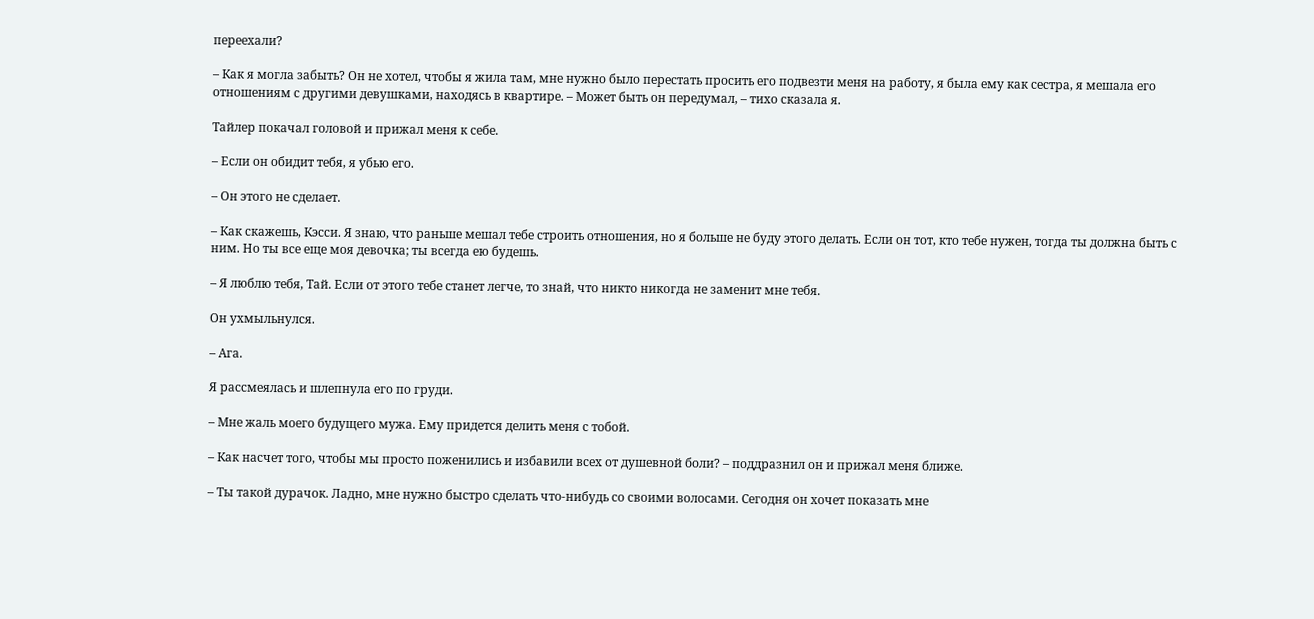переехали?

– Как я могла забыть? Он не хотел, чтобы я жила там, мне нужно было перестать просить его подвезти меня на работу, я была ему как сестра, я мешала его отношениям с другими девушками, находясь в квартире. – Может быть он передумал, – тихо сказала я.

Тайлер покачал головой и прижал меня к себе.

– Если он обидит тебя, я убью его.

– Он этого не сделает.

– Как скажешь, Кэсси. Я знаю, что раньше мешал тебе строить отношения, но я больше не буду этого делать. Если он тот, кто тебе нужен, тогда ты должна быть с ним. Но ты все еще моя девочка; ты всегда ею будешь.

– Я люблю тебя, Тай. Если от этого тебе станет легче, то знай, что никто никогда не заменит мне тебя.

Он ухмыльнулся.

– Ага.

Я рассмеялась и шлепнула его по груди.

– Мне жаль моего будущего мужа. Ему придется делить меня с тобой.

– Как насчет того, чтобы мы просто поженились и избавили всех от душевной боли? – поддразнил он и прижал меня ближе.

– Ты такой дурачок. Ладно, мне нужно быстро сделать что-нибудь со своими волосами. Сегодня он хочет показать мне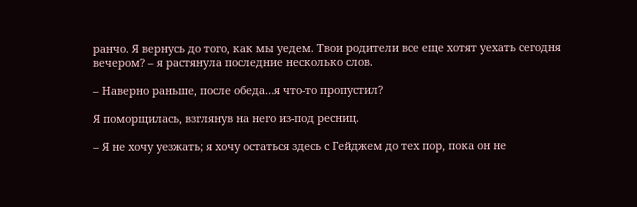ранчо. Я вернусь до того, как мы уедем. Твои родители все еще хотят уехать сегодня вечером? – я растянула последние несколько слов.

– Наверно раньше, после обеда…я что-то пропустил?

Я поморщилась, взглянув на него из-под ресниц.

– Я не хочу уезжать; я хочу остаться здесь с Гейджем до тех пор, пока он не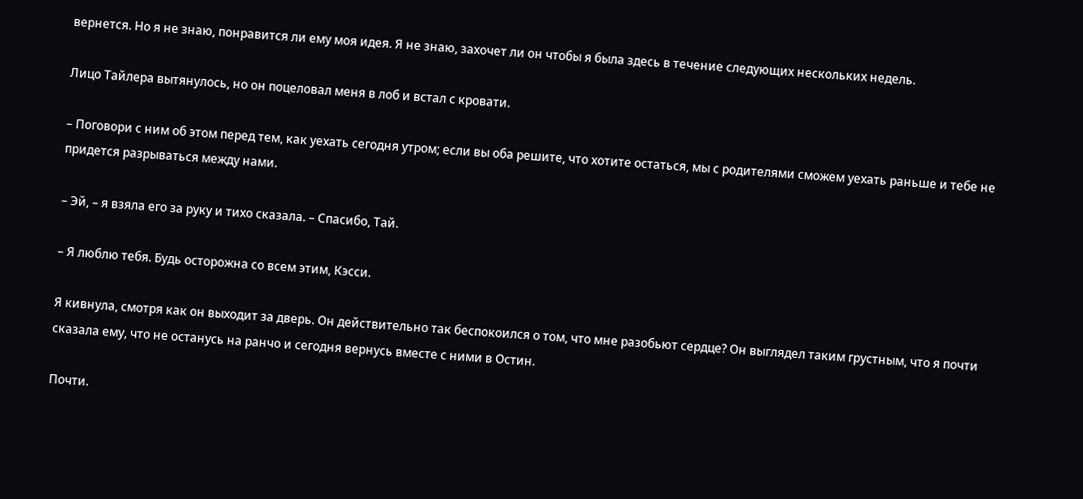вернется. Но я не знаю, понравится ли ему моя идея. Я не знаю, захочет ли он чтобы я была здесь в течение следующих нескольких недель.

Лицо Тайлера вытянулось, но он поцеловал меня в лоб и встал с кровати.

– Поговори с ним об этом перед тем, как уехать сегодня утром; если вы оба решите, что хотите остаться, мы с родителями сможем уехать раньше и тебе не придется разрываться между нами.

– Эй, – я взяла его за руку и тихо сказала. – Спасибо, Тай.

– Я люблю тебя. Будь осторожна со всем этим, Кэсси.

Я кивнула, смотря как он выходит за дверь. Он действительно так беспокоился о том, что мне разобьют сердце? Он выглядел таким грустным, что я почти сказала ему, что не останусь на ранчо и сегодня вернусь вместе с ними в Остин.

Почти.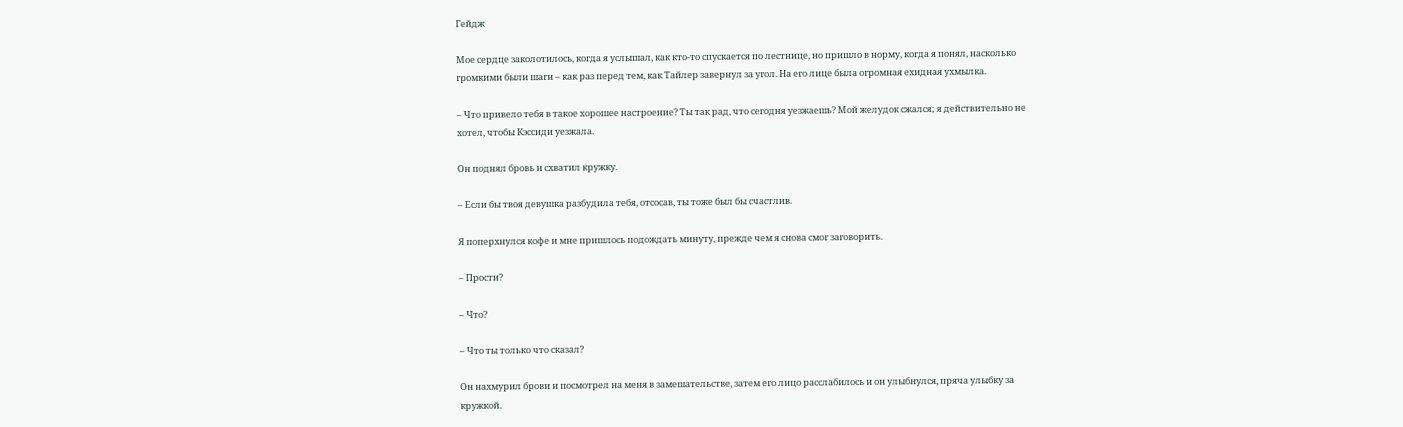Гейдж

Мое сердце заколотилось, когда я услышал, как кто-то спускается по лестнице, но пришло в норму, когда я понял, насколько громкими были шаги – как раз перед тем, как Тайлер завернул за угол. На его лице была огромная ехидная ухмылка.

– Что привело тебя в такое хорошее настроение? Ты так рад, что сегодня уезжаешь? Мой желудок сжался; я действительно не хотел, чтобы Кэссиди уезжала.

Он поднял бровь и схватил кружку.

– Если бы твоя девушка разбудила тебя, отсосав, ты тоже был бы счастлив.

Я поперхнулся кофе и мне пришлось подождать минуту, прежде чем я снова смог заговорить.

– Прости?

– Что?

– Что ты только что сказал?

Он нахмурил брови и посмотрел на меня в замешательстве, затем его лицо расслабилось и он улыбнулся, пряча улыбку за кружкой.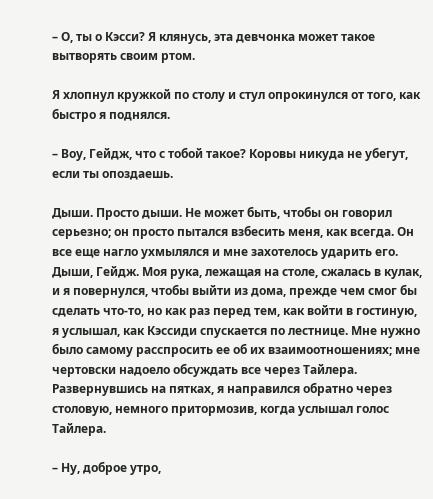– О, ты о Кэсси? Я клянусь, эта девчонка может такое вытворять своим ртом.

Я хлопнул кружкой по столу и стул опрокинулся от того, как быстро я поднялся.

– Воу, Гейдж, что с тобой такое? Коровы никуда не убегут, если ты опоздаешь.

Дыши. Просто дыши. Не может быть, чтобы он говорил серьезно; он просто пытался взбесить меня, как всегда. Он все еще нагло ухмылялся и мне захотелось ударить его. Дыши, Гейдж. Моя рука, лежащая на столе, сжалась в кулак, и я повернулся, чтобы выйти из дома, прежде чем смог бы сделать что-то, но как раз перед тем, как войти в гостиную, я услышал, как Кэссиди спускается по лестнице. Мне нужно было самому расспросить ее об их взаимоотношениях; мне чертовски надоело обсуждать все через Тайлера. Развернувшись на пятках, я направился обратно через столовую, немного притормозив, когда услышал голос Тайлера.

– Ну, доброе утро,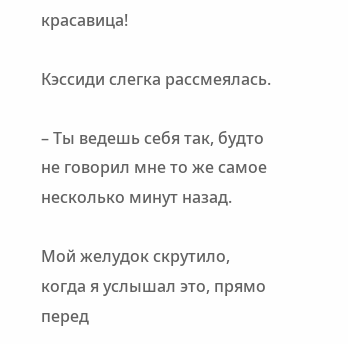красавица!

Кэссиди слегка рассмеялась.

– Ты ведешь себя так, будто не говорил мне то же самое несколько минут назад.

Мой желудок скрутило, когда я услышал это, прямо перед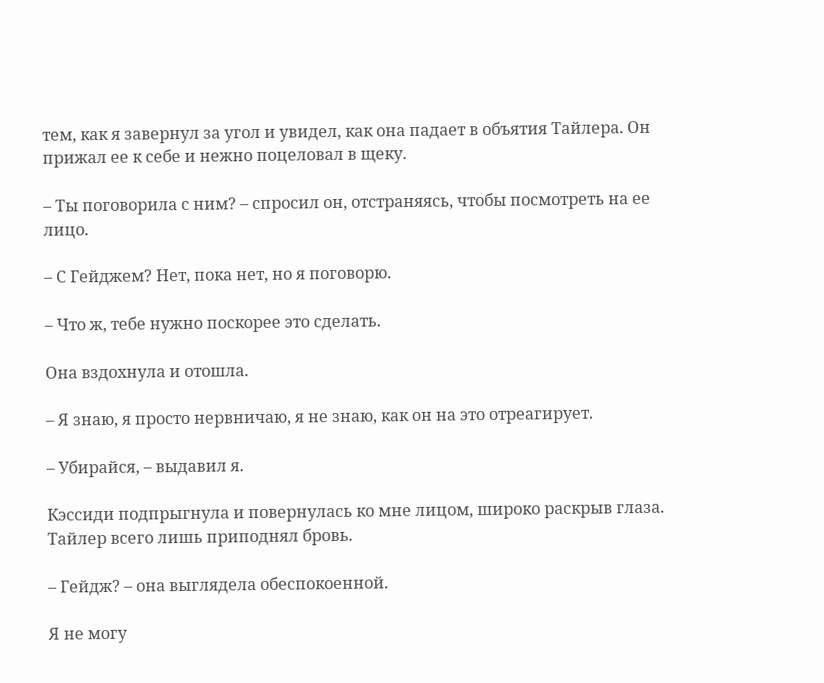тем, как я завернул за угол и увидел, как она падает в объятия Тайлера. Он прижал ее к себе и нежно поцеловал в щеку.

– Ты поговорила с ним? – спросил он, отстраняясь, чтобы посмотреть на ее лицо.

– С Гейджем? Нет, пока нет, но я поговорю.

– Что ж, тебе нужно поскорее это сделать.

Она вздохнула и отошла.

– Я знаю, я просто нервничаю, я не знаю, как он на это отреагирует.

– Убирайся, – выдавил я.

Кэссиди подпрыгнула и повернулась ко мне лицом, широко раскрыв глаза. Тайлер всего лишь приподнял бровь.

– Гейдж? – она выглядела обеспокоенной.

Я не могу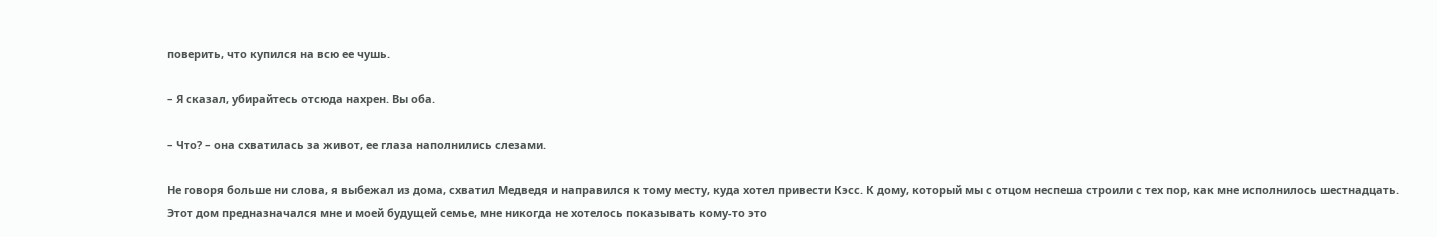поверить, что купился на всю ее чушь.

– Я сказал, убирайтесь отсюда нахрен. Вы оба.

– Что? – она схватилась за живот, ее глаза наполнились слезами.

Не говоря больше ни слова, я выбежал из дома, схватил Медведя и направился к тому месту, куда хотел привести Кэсс. К дому, который мы с отцом неспеша строили с тех пор, как мне исполнилось шестнадцать. Этот дом предназначался мне и моей будущей семье, мне никогда не хотелось показывать кому-то это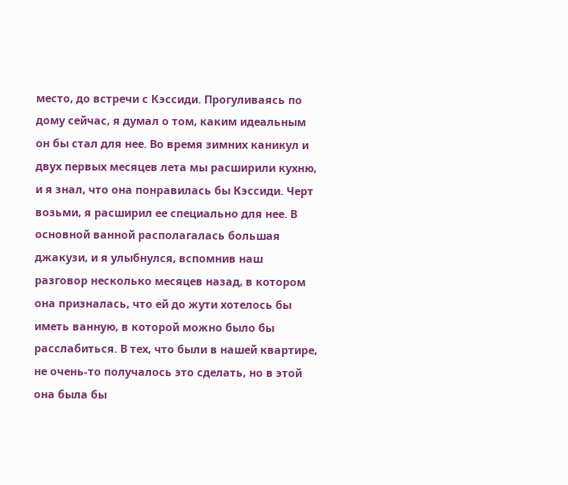место, до встречи с Кэссиди. Прогуливаясь по дому сейчас, я думал о том, каким идеальным он бы стал для нее. Во время зимних каникул и двух первых месяцев лета мы расширили кухню, и я знал, что она понравилась бы Кэссиди. Черт возьми, я расширил ее специально для нее. В основной ванной располагалась большая джакузи, и я улыбнулся, вспомнив наш разговор несколько месяцев назад, в котором она призналась, что ей до жути хотелось бы иметь ванную, в которой можно было бы расслабиться. В тех, что были в нашей квартире, не очень-то получалось это сделать, но в этой она была бы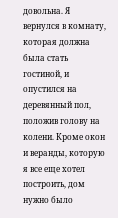довольна. Я вернулся в комнату, которая должна была стать гостиной, и опустился на деревянный пол, положив голову на колени. Кроме окон и веранды, которую я все еще хотел построить, дом нужно было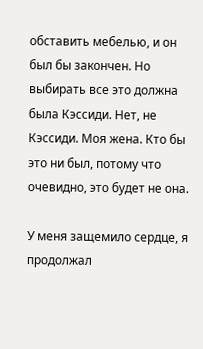обставить мебелью, и он был бы закончен. Но выбирать все это должна была Кэссиди. Нет, не Кэссиди. Моя жена. Кто бы это ни был, потому что очевидно, это будет не она.

У меня защемило сердце, я продолжал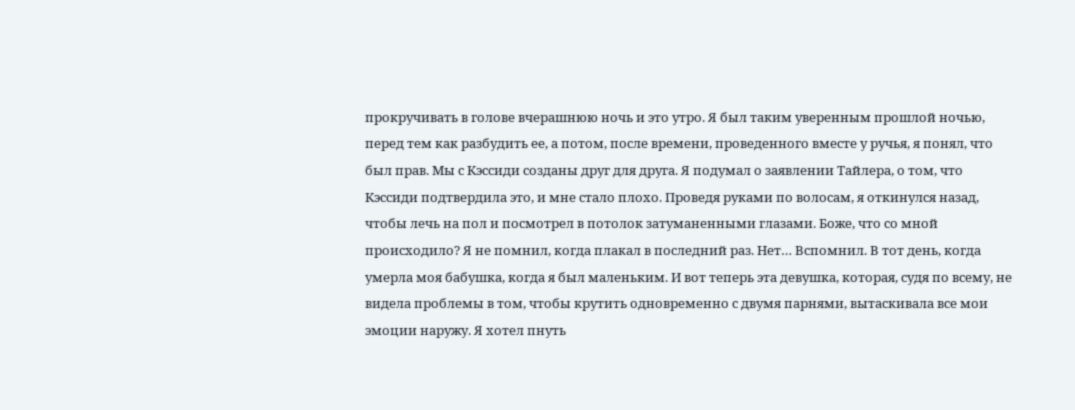прокручивать в голове вчерашнюю ночь и это утро. Я был таким уверенным прошлой ночью, перед тем как разбудить ее, а потом, после времени, проведенного вместе у ручья, я понял, что был прав. Мы с Кэссиди созданы друг для друга. Я подумал о заявлении Тайлера, о том, что Кэссиди подтвердила это, и мне стало плохо. Проведя руками по волосам, я откинулся назад, чтобы лечь на пол и посмотрел в потолок затуманенными глазами. Боже, что со мной происходило? Я не помнил, когда плакал в последний раз. Нет… Вспомнил. В тот день, когда умерла моя бабушка, когда я был маленьким. И вот теперь эта девушка, которая, судя по всему, не видела проблемы в том, чтобы крутить одновременно с двумя парнями, вытаскивала все мои эмоции наружу. Я хотел пнуть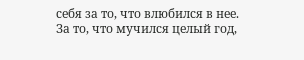себя за то, что влюбился в нее. За то, что мучился целый год,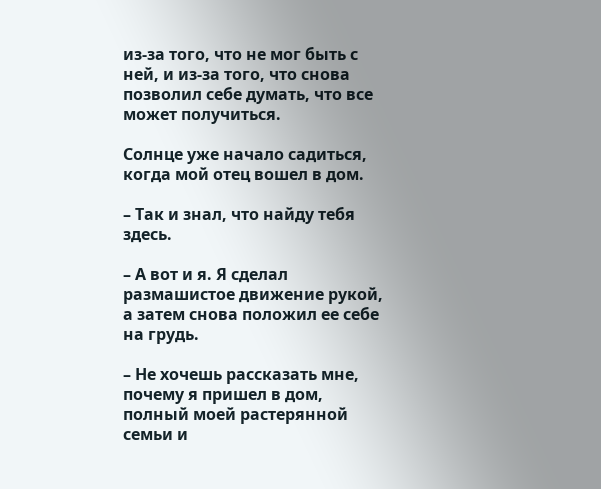из-за того, что не мог быть с ней, и из-за того, что снова позволил себе думать, что все может получиться.

Солнце уже начало садиться, когда мой отец вошел в дом.

– Так и знал, что найду тебя здесь.

– А вот и я. Я сделал размашистое движение рукой, а затем снова положил ее себе на грудь.

– Не хочешь рассказать мне, почему я пришел в дом, полный моей растерянной семьи и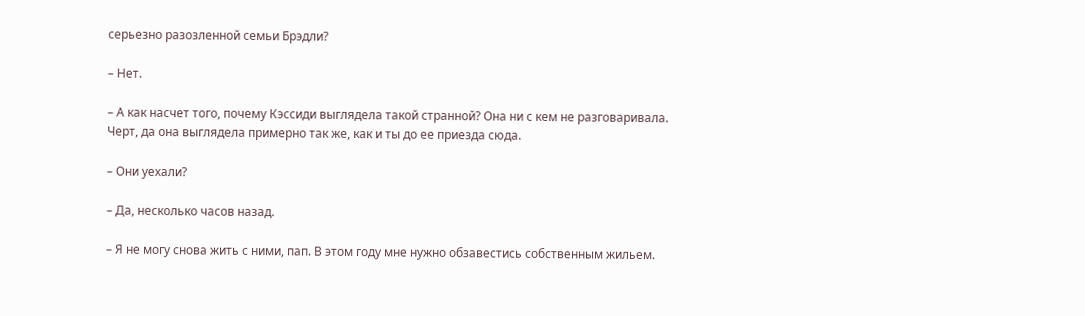серьезно разозленной семьи Брэдли?

– Нет.

– А как насчет того, почему Кэссиди выглядела такой странной? Она ни с кем не разговаривала. Черт, да она выглядела примерно так же, как и ты до ее приезда сюда.

– Они уехали?

– Да, несколько часов назад.

– Я не могу снова жить с ними, пап. В этом году мне нужно обзавестись собственным жильем.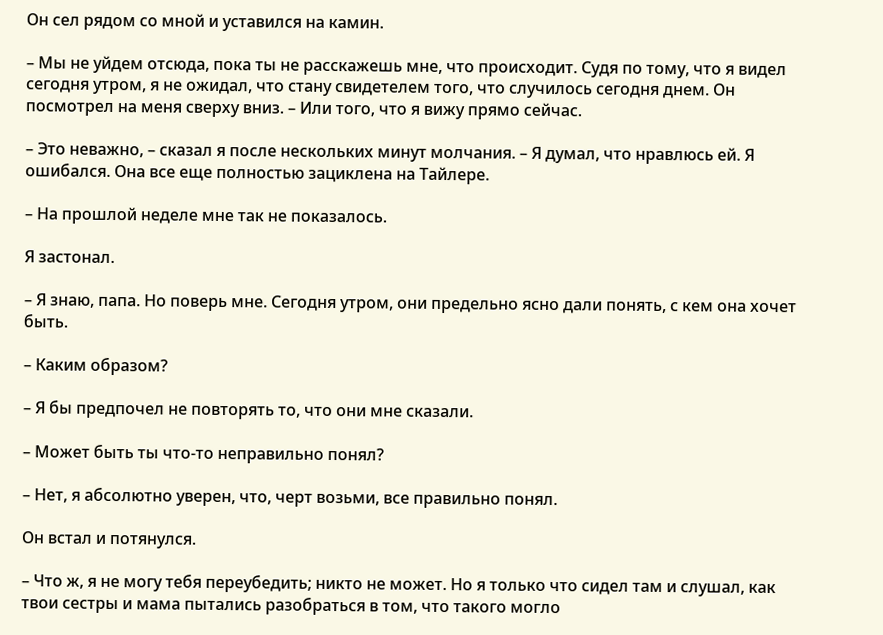Он сел рядом со мной и уставился на камин.

– Мы не уйдем отсюда, пока ты не расскажешь мне, что происходит. Судя по тому, что я видел сегодня утром, я не ожидал, что стану свидетелем того, что случилось сегодня днем. Он посмотрел на меня сверху вниз. – Или того, что я вижу прямо сейчас.

– Это неважно, – сказал я после нескольких минут молчания. – Я думал, что нравлюсь ей. Я ошибался. Она все еще полностью зациклена на Тайлере.

– На прошлой неделе мне так не показалось.

Я застонал.

– Я знаю, папа. Но поверь мне. Сегодня утром, они предельно ясно дали понять, с кем она хочет быть.

– Каким образом?

– Я бы предпочел не повторять то, что они мне сказали.

– Может быть ты что-то неправильно понял?

– Нет, я абсолютно уверен, что, черт возьми, все правильно понял.

Он встал и потянулся.

– Что ж, я не могу тебя переубедить; никто не может. Но я только что сидел там и слушал, как твои сестры и мама пытались разобраться в том, что такого могло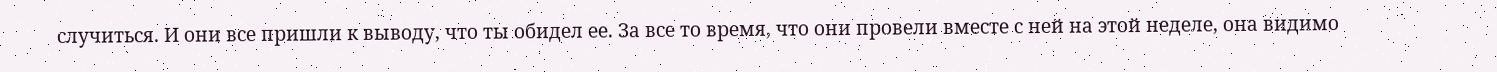случиться. И они все пришли к выводу, что ты обидел ее. За все то время, что они провели вместе с ней на этой неделе, она видимо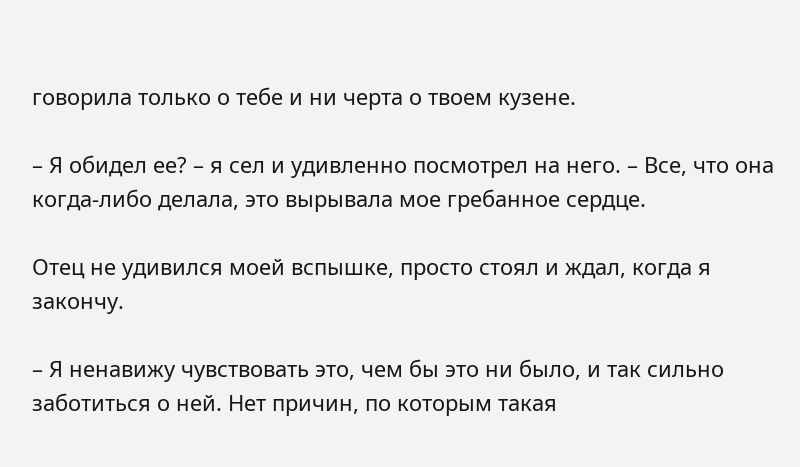говорила только о тебе и ни черта о твоем кузене.

– Я обидел ее? – я сел и удивленно посмотрел на него. – Все, что она когда-либо делала, это вырывала мое гребанное сердце.

Отец не удивился моей вспышке, просто стоял и ждал, когда я закончу.

– Я ненавижу чувствовать это, чем бы это ни было, и так сильно заботиться о ней. Нет причин, по которым такая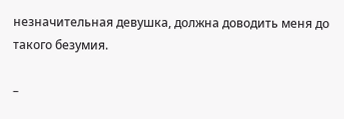незначительная девушка, должна доводить меня до такого безумия.

–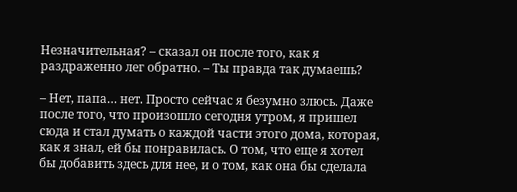Незначительная? – сказал он после того, как я раздраженно лег обратно. – Ты правда так думаешь?

– Нет, папа… нет. Просто сейчас я безумно злюсь. Даже после того, что произошло сегодня утром, я пришел сюда и стал думать о каждой части этого дома, которая, как я знал, ей бы понравилась. О том, что еще я хотел бы добавить здесь для нее, и о том, как она бы сделала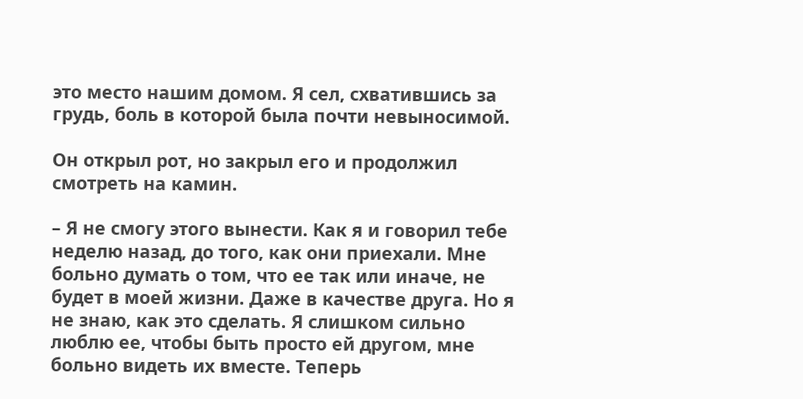это место нашим домом. Я сел, схватившись за грудь, боль в которой была почти невыносимой.

Он открыл рот, но закрыл его и продолжил смотреть на камин.

– Я не смогу этого вынести. Как я и говорил тебе неделю назад, до того, как они приехали. Мне больно думать о том, что ее так или иначе, не будет в моей жизни. Даже в качестве друга. Но я не знаю, как это сделать. Я слишком сильно люблю ее, чтобы быть просто ей другом, мне больно видеть их вместе. Теперь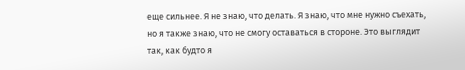еще сильнее. Я не знаю, что делать. Я знаю, что мне нужно съехать, но я также знаю, что не смогу оставаться в стороне. Это выглядит так, как будто я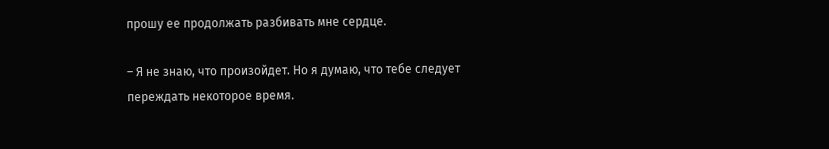прошу ее продолжать разбивать мне сердце.

– Я не знаю, что произойдет. Но я думаю, что тебе следует переждать некоторое время.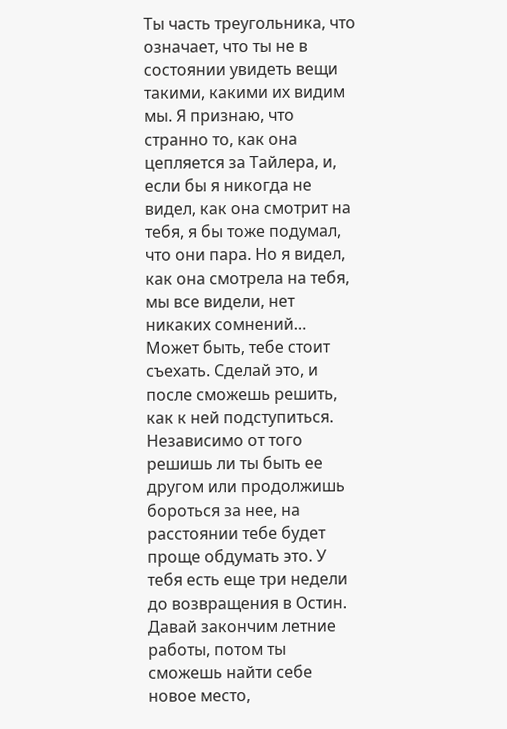Ты часть треугольника, что означает, что ты не в состоянии увидеть вещи такими, какими их видим мы. Я признаю, что странно то, как она цепляется за Тайлера, и, если бы я никогда не видел, как она смотрит на тебя, я бы тоже подумал, что они пара. Но я видел, как она смотрела на тебя, мы все видели, нет никаких сомнений… Может быть, тебе стоит съехать. Сделай это, и после сможешь решить, как к ней подступиться. Независимо от того решишь ли ты быть ее другом или продолжишь бороться за нее, на расстоянии тебе будет проще обдумать это. У тебя есть еще три недели до возвращения в Остин. Давай закончим летние работы, потом ты сможешь найти себе новое место,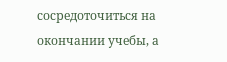сосредоточиться на окончании учебы, а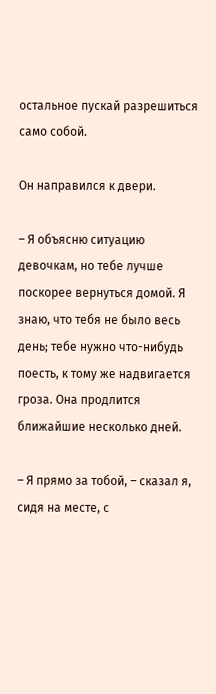остальное пускай разрешиться само собой.

Он направился к двери.

– Я объясню ситуацию девочкам, но тебе лучше поскорее вернуться домой. Я знаю, что тебя не было весь день; тебе нужно что-нибудь поесть, к тому же надвигается гроза. Она продлится ближайшие несколько дней.

– Я прямо за тобой, – сказал я, сидя на месте, с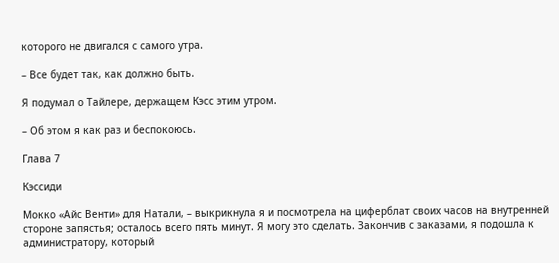которого не двигался с самого утра.

– Все будет так, как должно быть.

Я подумал о Тайлере, держащем Кэсс этим утром.

– Об этом я как раз и беспокоюсь.

Глава 7

Кэссиди

Мокко «Айс Венти» для Натали, – выкрикнула я и посмотрела на циферблат своих часов на внутренней стороне запястья; осталось всего пять минут. Я могу это сделать. Закончив с заказами, я подошла к администратору, который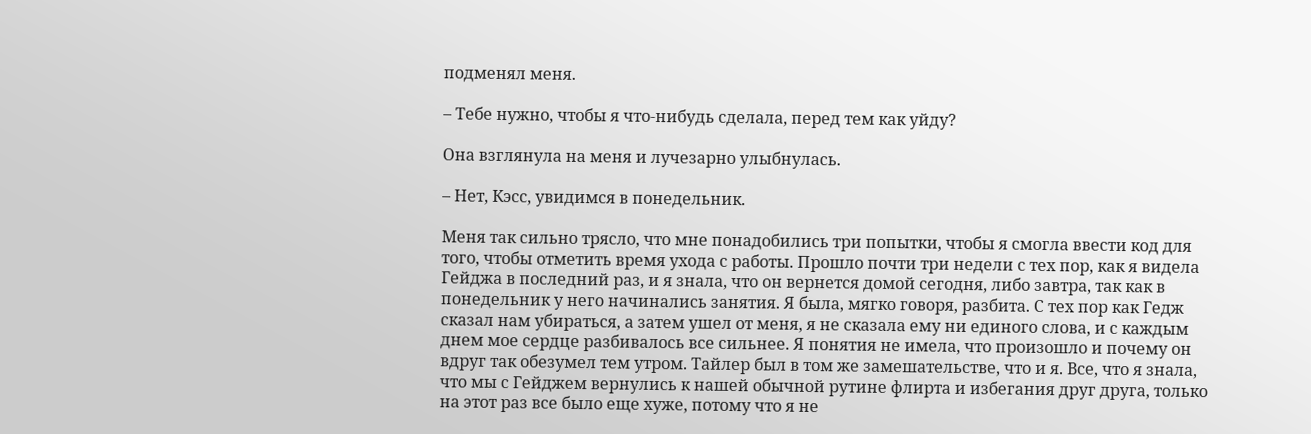подменял меня.

– Тебе нужно, чтобы я что-нибудь сделала, перед тем как уйду?

Она взглянула на меня и лучезарно улыбнулась.

– Нет, Кэсс, увидимся в понедельник.

Меня так сильно трясло, что мне понадобились три попытки, чтобы я смогла ввести код для того, чтобы отметить время ухода с работы. Прошло почти три недели с тех пор, как я видела Гейджа в последний раз, и я знала, что он вернется домой сегодня, либо завтра, так как в понедельник у него начинались занятия. Я была, мягко говоря, разбита. С тех пор как Гедж сказал нам убираться, а затем ушел от меня, я не сказала ему ни единого слова, и с каждым днем мое сердце разбивалось все сильнее. Я понятия не имела, что произошло и почему он вдруг так обезумел тем утром. Тайлер был в том же замешательстве, что и я. Все, что я знала, что мы с Гейджем вернулись к нашей обычной рутине флирта и избегания друг друга, только на этот раз все было еще хуже, потому что я не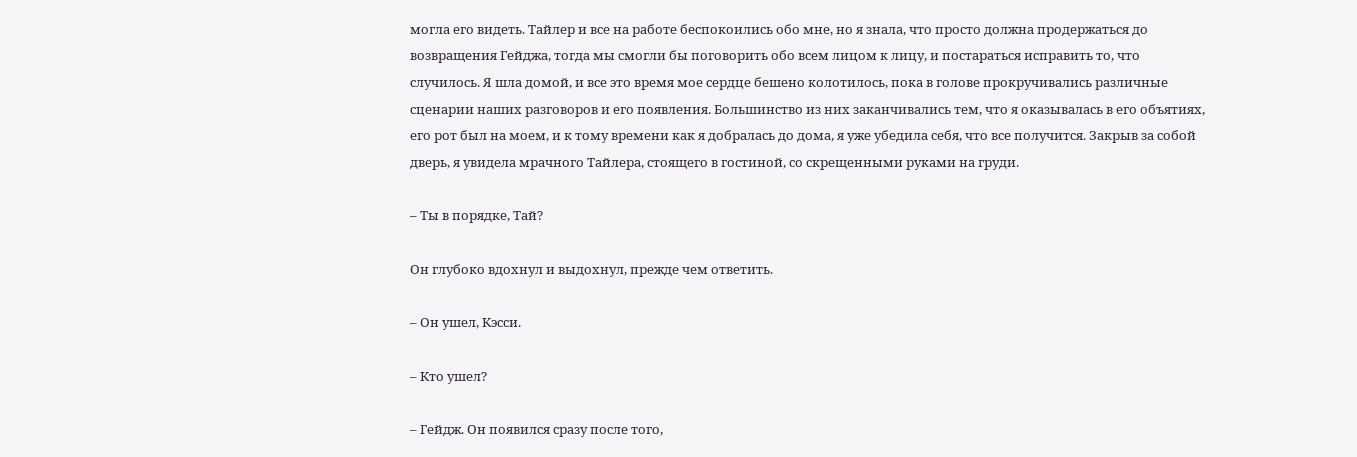могла его видеть. Тайлер и все на работе беспокоились обо мне, но я знала, что просто должна продержаться до возвращения Гейджа, тогда мы смогли бы поговорить обо всем лицом к лицу, и постараться исправить то, что случилось. Я шла домой, и все это время мое сердце бешено колотилось, пока в голове прокручивались различные сценарии наших разговоров и его появления. Большинство из них заканчивались тем, что я оказывалась в его объятиях, его рот был на моем, и к тому времени как я добралась до дома, я уже убедила себя, что все получится. Закрыв за собой дверь, я увидела мрачного Тайлера, стоящего в гостиной, со скрещенными руками на груди.

– Ты в порядке, Тай?

Он глубоко вдохнул и выдохнул, прежде чем ответить.

– Он ушел, Кэсси.

– Кто ушел?

– Гейдж. Он появился сразу после того,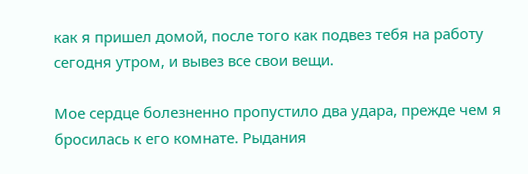как я пришел домой, после того как подвез тебя на работу сегодня утром, и вывез все свои вещи.

Мое сердце болезненно пропустило два удара, прежде чем я бросилась к его комнате. Рыдания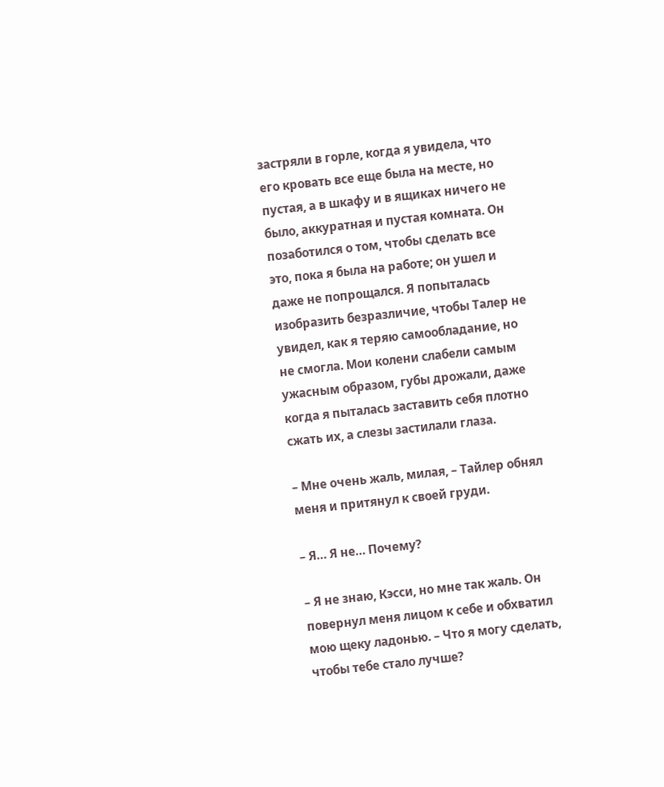застряли в горле, когда я увидела, что его кровать все еще была на месте, но пустая, а в шкафу и в ящиках ничего не было, аккуратная и пустая комната. Он позаботился о том, чтобы сделать все это, пока я была на работе; он ушел и даже не попрощался. Я попыталась изобразить безразличие, чтобы Талер не увидел, как я теряю самообладание, но не смогла. Мои колени слабели самым ужасным образом, губы дрожали, даже когда я пыталась заставить себя плотно сжать их, а слезы застилали глаза.

– Мне очень жаль, милая, – Тайлер обнял меня и притянул к своей груди.

– Я… Я не… Почему?

– Я не знаю, Кэсси, но мне так жаль. Он повернул меня лицом к себе и обхватил мою щеку ладонью. – Что я могу сделать, чтобы тебе стало лучше?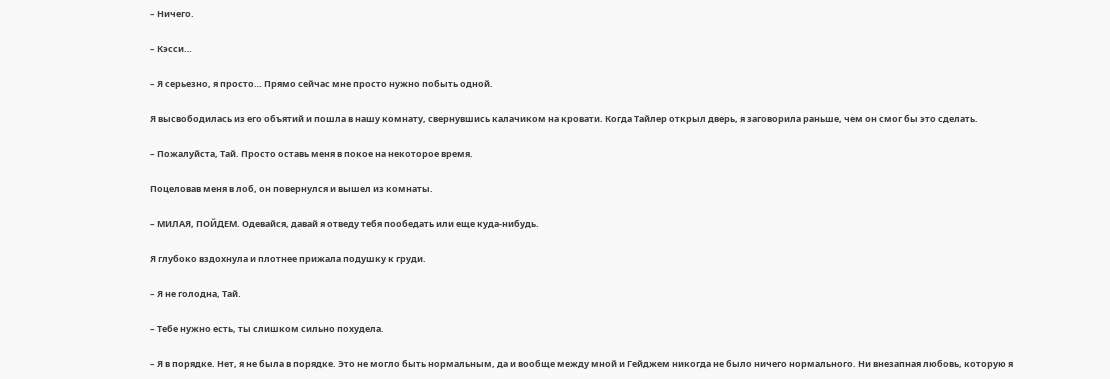– Ничего.

– Кэсси…

– Я серьезно, я просто… Прямо сейчас мне просто нужно побыть одной.

Я высвободилась из его объятий и пошла в нашу комнату, свернувшись калачиком на кровати. Когда Тайлер открыл дверь, я заговорила раньше, чем он смог бы это сделать.

– Пожалуйста, Тай. Просто оставь меня в покое на некоторое время.

Поцеловав меня в лоб, он повернулся и вышел из комнаты.

– МИЛАЯ, ПОЙДЕМ. Одевайся, давай я отведу тебя пообедать или еще куда-нибудь.

Я глубоко вздохнула и плотнее прижала подушку к груди.

– Я не голодна, Тай.

– Тебе нужно есть, ты слишком сильно похудела.

– Я в порядке. Нет, я не была в порядке. Это не могло быть нормальным, да и вообще между мной и Гейджем никогда не было ничего нормального. Ни внезапная любовь, которую я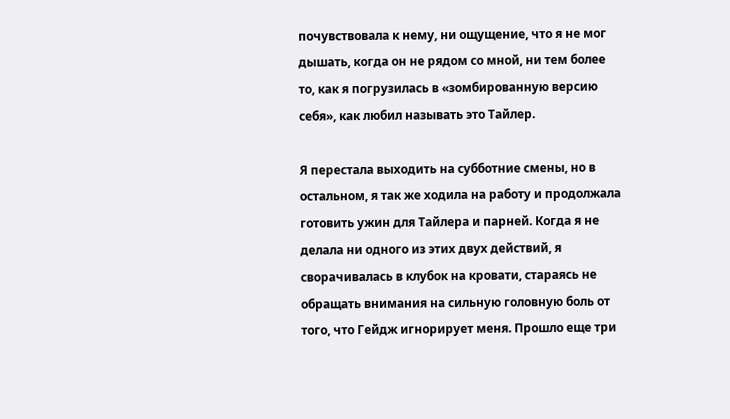почувствовала к нему, ни ощущение, что я не мог дышать, когда он не рядом со мной, ни тем более то, как я погрузилась в «зомбированную версию себя», как любил называть это Тайлер.

Я перестала выходить на субботние смены, но в остальном, я так же ходила на работу и продолжала готовить ужин для Тайлера и парней. Когда я не делала ни одного из этих двух действий, я сворачивалась в клубок на кровати, стараясь не обращать внимания на сильную головную боль от того, что Гейдж игнорирует меня. Прошло еще три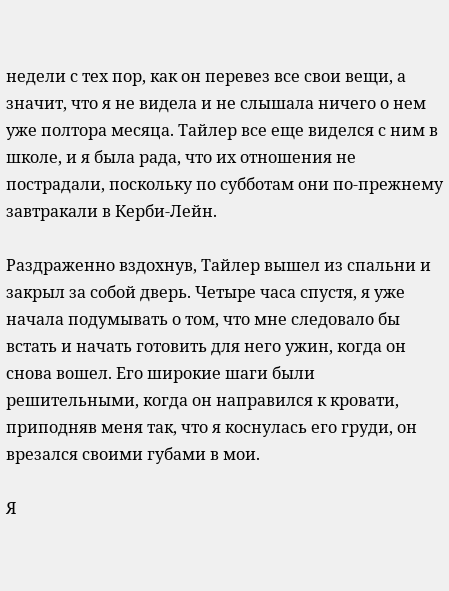недели с тех пор, как он перевез все свои вещи, а значит, что я не видела и не слышала ничего о нем уже полтора месяца. Тайлер все еще виделся с ним в школе, и я была рада, что их отношения не пострадали, поскольку по субботам они по-прежнему завтракали в Керби-Лейн.

Раздраженно вздохнув, Тайлер вышел из спальни и закрыл за собой дверь. Четыре часа спустя, я уже начала подумывать о том, что мне следовало бы встать и начать готовить для него ужин, когда он снова вошел. Его широкие шаги были решительными, когда он направился к кровати, приподняв меня так, что я коснулась его груди, он врезался своими губами в мои.

Я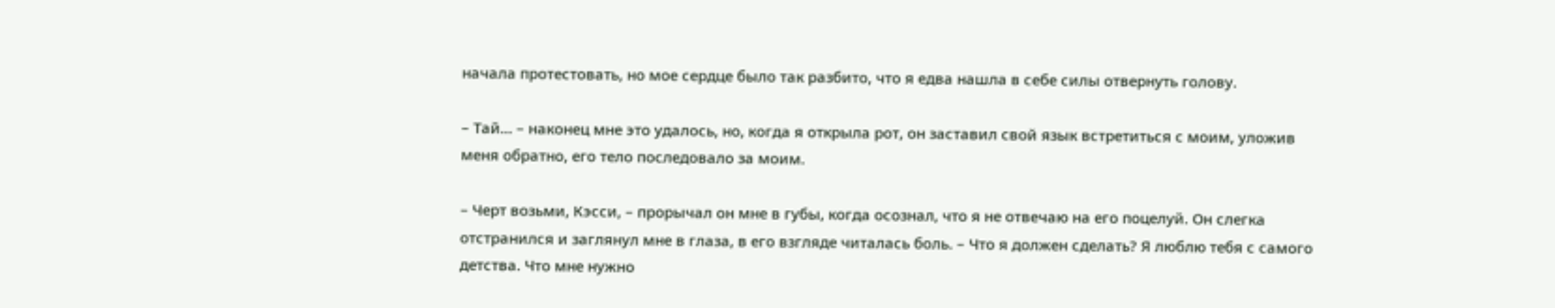начала протестовать, но мое сердце было так разбито, что я едва нашла в себе силы отвернуть голову.

– Тай… – наконец мне это удалось, но, когда я открыла рот, он заставил свой язык встретиться с моим, уложив меня обратно, его тело последовало за моим.

– Черт возьми, Кэсси, – прорычал он мне в губы, когда осознал, что я не отвечаю на его поцелуй. Он слегка отстранился и заглянул мне в глаза, в его взгляде читалась боль. – Что я должен сделать? Я люблю тебя с самого детства. Что мне нужно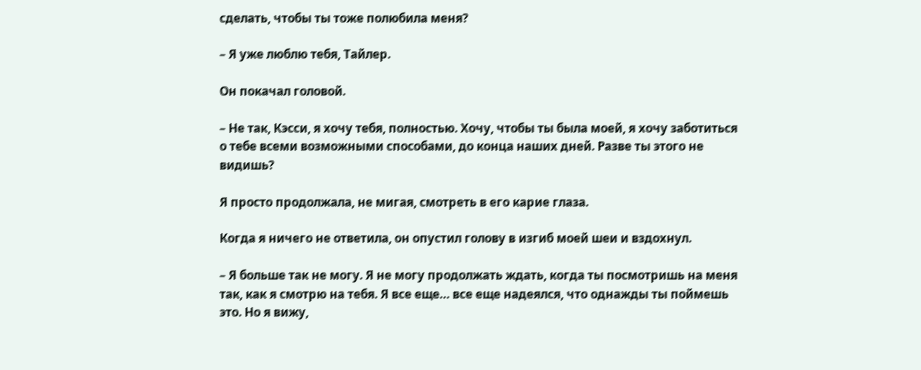сделать, чтобы ты тоже полюбила меня?

– Я уже люблю тебя, Тайлер.

Он покачал головой.

– Не так, Кэсси, я хочу тебя, полностью. Хочу, чтобы ты была моей, я хочу заботиться о тебе всеми возможными способами, до конца наших дней. Разве ты этого не видишь?

Я просто продолжала, не мигая, смотреть в его карие глаза.

Когда я ничего не ответила, он опустил голову в изгиб моей шеи и вздохнул.

– Я больше так не могу. Я не могу продолжать ждать, когда ты посмотришь на меня так, как я смотрю на тебя. Я все еще… все еще надеялся, что однажды ты поймешь это. Но я вижу,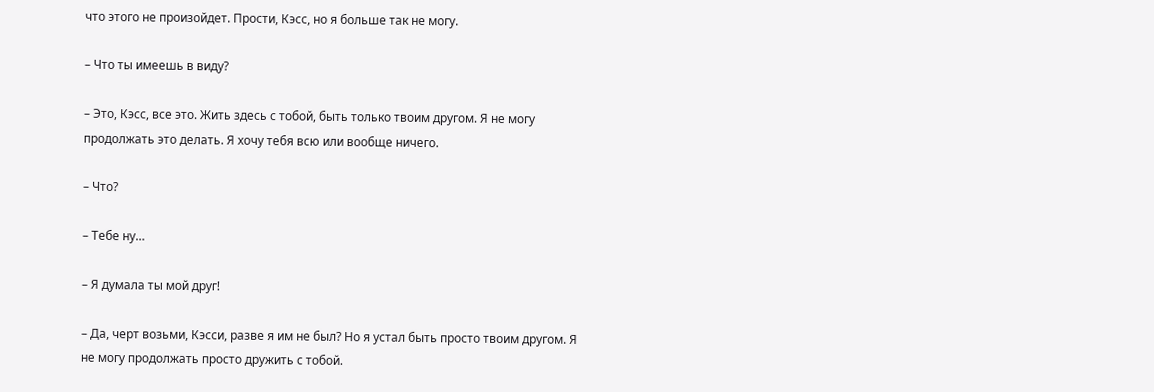что этого не произойдет. Прости, Кэсс, но я больше так не могу.

– Что ты имеешь в виду?

– Это, Кэсс, все это. Жить здесь с тобой, быть только твоим другом. Я не могу продолжать это делать. Я хочу тебя всю или вообще ничего.

– Что?

– Тебе ну…

– Я думала ты мой друг!

– Да, черт возьми, Кэсси, разве я им не был? Но я устал быть просто твоим другом. Я не могу продолжать просто дружить с тобой.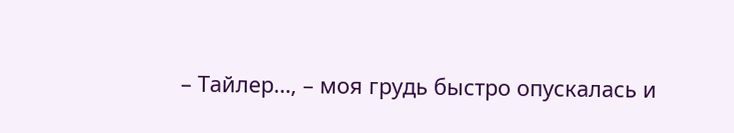– Тайлер…, – моя грудь быстро опускалась и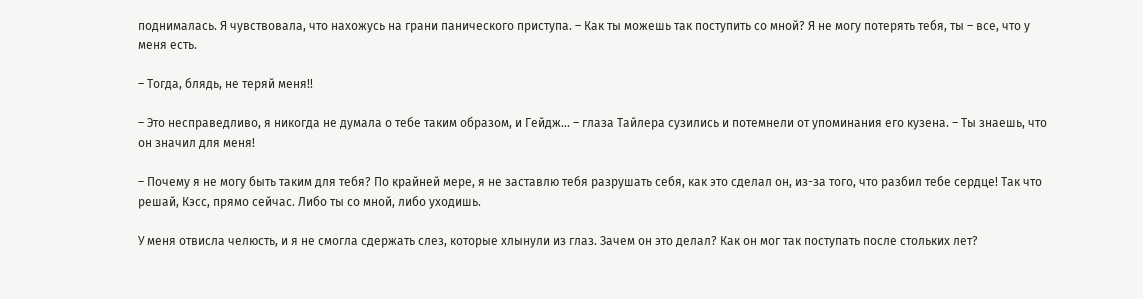поднималась. Я чувствовала, что нахожусь на грани панического приступа. – Как ты можешь так поступить со мной? Я не могу потерять тебя, ты – все, что у меня есть.

– Тогда, блядь, не теряй меня!!

– Это несправедливо, я никогда не думала о тебе таким образом, и Гейдж… – глаза Тайлера сузились и потемнели от упоминания его кузена. – Ты знаешь, что он значил для меня!

– Почему я не могу быть таким для тебя? По крайней мере, я не заставлю тебя разрушать себя, как это сделал он, из-за того, что разбил тебе сердце! Так что решай, Кэсс, прямо сейчас. Либо ты со мной, либо уходишь.

У меня отвисла челюсть, и я не смогла сдержать слез, которые хлынули из глаз. Зачем он это делал? Как он мог так поступать после стольких лет?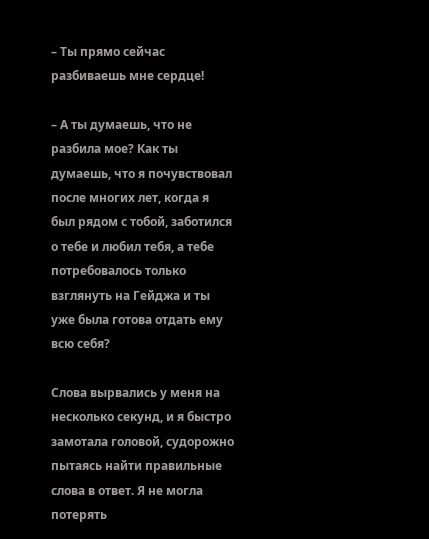– Ты прямо сейчас разбиваешь мне сердце!

– А ты думаешь, что не разбила мое? Как ты думаешь, что я почувствовал после многих лет, когда я был рядом с тобой, заботился о тебе и любил тебя, а тебе потребовалось только взглянуть на Гейджа и ты уже была готова отдать ему всю себя?

Слова вырвались у меня на несколько секунд, и я быстро замотала головой, судорожно пытаясь найти правильные слова в ответ. Я не могла потерять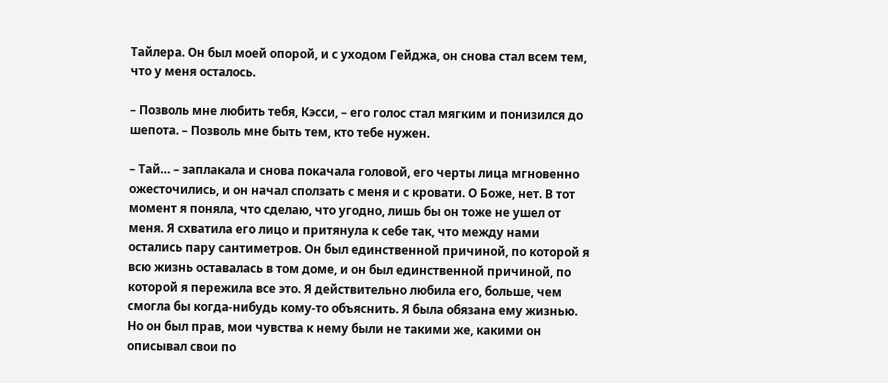Тайлера. Он был моей опорой, и с уходом Гейджа, он снова стал всем тем, что у меня осталось.

– Позволь мне любить тебя, Кэсси, – его голос стал мягким и понизился до шепота. – Позволь мне быть тем, кто тебе нужен.

– Тай… – заплакала и снова покачала головой, его черты лица мгновенно ожесточились, и он начал сползать с меня и с кровати. О Боже, нет. В тот момент я поняла, что сделаю, что угодно, лишь бы он тоже не ушел от меня. Я схватила его лицо и притянула к себе так, что между нами остались пару сантиметров. Он был единственной причиной, по которой я всю жизнь оставалась в том доме, и он был единственной причиной, по которой я пережила все это. Я действительно любила его, больше, чем смогла бы когда-нибудь кому-то объяснить. Я была обязана ему жизнью. Но он был прав, мои чувства к нему были не такими же, какими он описывал свои по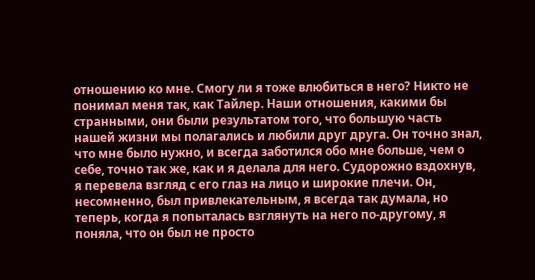отношению ко мне. Смогу ли я тоже влюбиться в него? Никто не понимал меня так, как Тайлер. Наши отношения, какими бы странными, они были результатом того, что большую часть нашей жизни мы полагались и любили друг друга. Он точно знал, что мне было нужно, и всегда заботился обо мне больше, чем о себе, точно так же, как и я делала для него. Судорожно вздохнув, я перевела взгляд с его глаз на лицо и широкие плечи. Он, несомненно, был привлекательным, я всегда так думала, но теперь, когда я попыталась взглянуть на него по-другому, я поняла, что он был не просто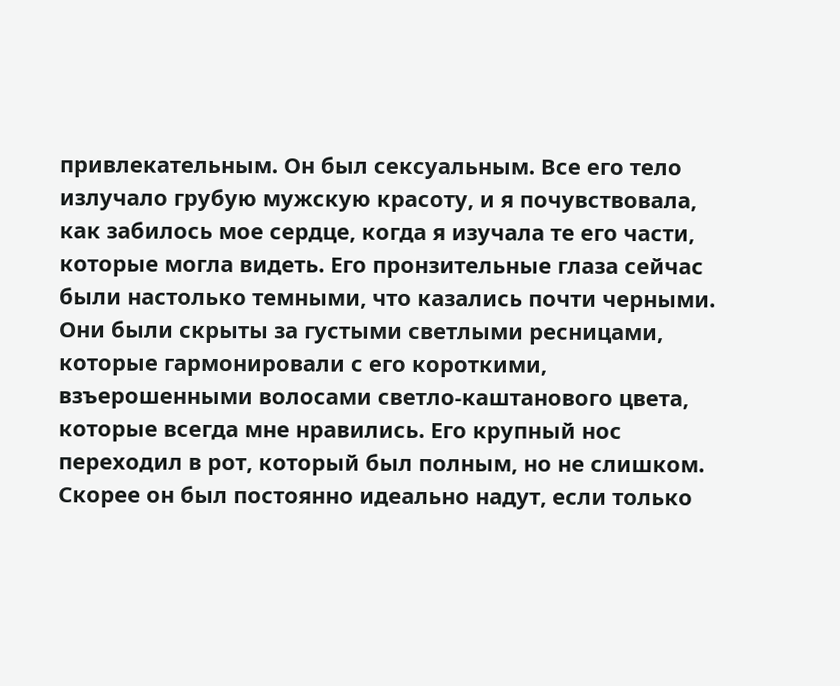привлекательным. Он был сексуальным. Все его тело излучало грубую мужскую красоту, и я почувствовала, как забилось мое сердце, когда я изучала те его части, которые могла видеть. Его пронзительные глаза сейчас были настолько темными, что казались почти черными. Они были скрыты за густыми светлыми ресницами, которые гармонировали с его короткими, взъерошенными волосами светло-каштанового цвета, которые всегда мне нравились. Его крупный нос переходил в рот, который был полным, но не слишком. Скорее он был постоянно идеально надут, если только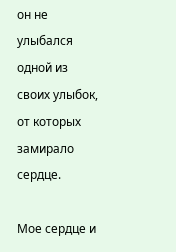он не улыбался одной из своих улыбок, от которых замирало сердце.

Мое сердце и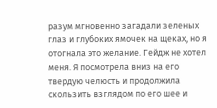разум мгновенно загадали зеленых глаз и глубоких ямочек на щеках, но я отогнала это желание. Гейдж не хотел меня. Я посмотрела вниз на его твердую челюсть и продолжила скользить взглядом по его шее и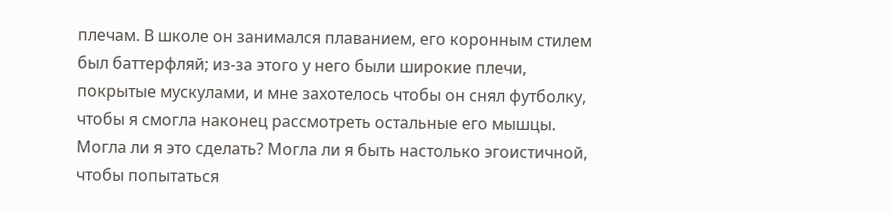плечам. В школе он занимался плаванием, его коронным стилем был баттерфляй; из-за этого у него были широкие плечи, покрытые мускулами, и мне захотелось чтобы он снял футболку, чтобы я смогла наконец рассмотреть остальные его мышцы. Могла ли я это сделать? Могла ли я быть настолько эгоистичной, чтобы попытаться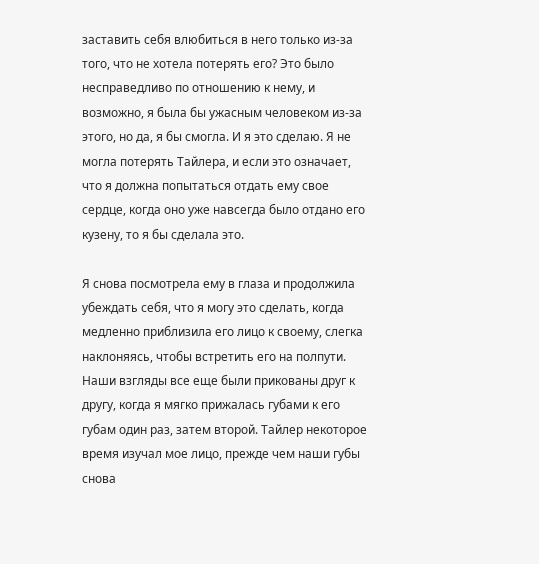заставить себя влюбиться в него только из-за того, что не хотела потерять его? Это было несправедливо по отношению к нему, и возможно, я была бы ужасным человеком из-за этого, но да, я бы смогла. И я это сделаю. Я не могла потерять Тайлера, и если это означает, что я должна попытаться отдать ему свое сердце, когда оно уже навсегда было отдано его кузену, то я бы сделала это.

Я снова посмотрела ему в глаза и продолжила убеждать себя, что я могу это сделать, когда медленно приблизила его лицо к своему, слегка наклоняясь, чтобы встретить его на полпути. Наши взгляды все еще были прикованы друг к другу, когда я мягко прижалась губами к его губам один раз, затем второй. Тайлер некоторое время изучал мое лицо, прежде чем наши губы снова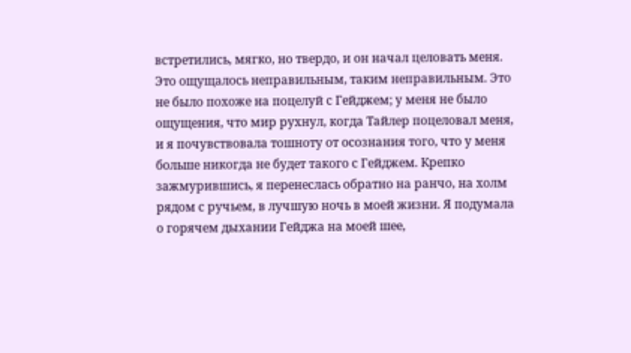встретились, мягко, но твердо, и он начал целовать меня. Это ощущалось неправильным, таким неправильным. Это не было похоже на поцелуй с Гейджем; у меня не было ощущения, что мир рухнул, когда Тайлер поцеловал меня, и я почувствовала тошноту от осознания того, что у меня больше никогда не будет такого с Гейджем. Крепко зажмурившись, я перенеслась обратно на ранчо, на холм рядом с ручьем, в лучшую ночь в моей жизни. Я подумала о горячем дыхании Гейджа на моей шее,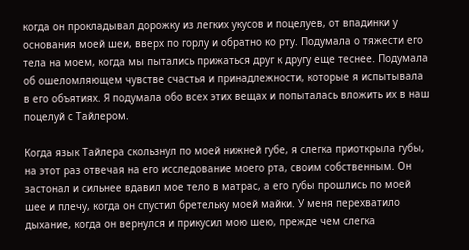когда он прокладывал дорожку из легких укусов и поцелуев, от впадинки у основания моей шеи, вверх по горлу и обратно ко рту. Подумала о тяжести его тела на моем, когда мы пытались прижаться друг к другу еще теснее. Подумала об ошеломляющем чувстве счастья и принадлежности, которые я испытывала в его объятиях. Я подумала обо всех этих вещах и попыталась вложить их в наш поцелуй с Тайлером.

Когда язык Тайлера скользнул по моей нижней губе, я слегка приоткрыла губы, на этот раз отвечая на его исследование моего рта, своим собственным. Он застонал и сильнее вдавил мое тело в матрас, а его губы прошлись по моей шее и плечу, когда он спустил бретельку моей майки. У меня перехватило дыхание, когда он вернулся и прикусил мою шею, прежде чем слегка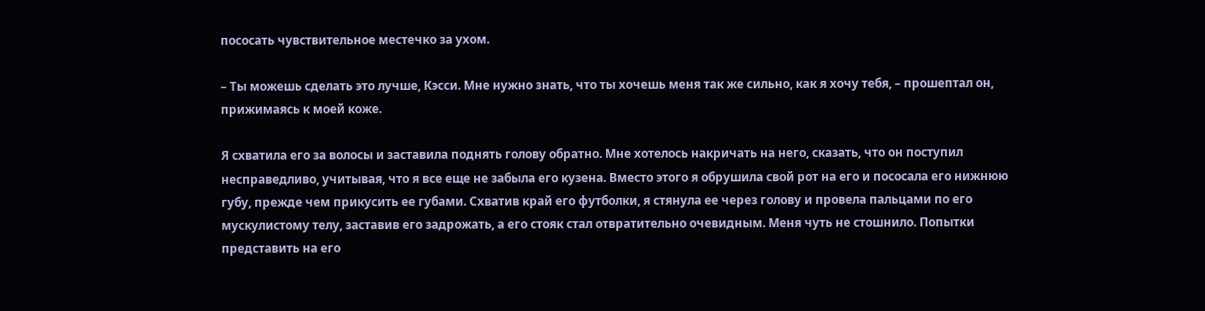пососать чувствительное местечко за ухом.

– Ты можешь сделать это лучше, Кэсси. Мне нужно знать, что ты хочешь меня так же сильно, как я хочу тебя, – прошептал он, прижимаясь к моей коже.

Я схватила его за волосы и заставила поднять голову обратно. Мне хотелось накричать на него, сказать, что он поступил несправедливо, учитывая, что я все еще не забыла его кузена. Вместо этого я обрушила свой рот на его и пососала его нижнюю губу, прежде чем прикусить ее губами. Схватив край его футболки, я стянула ее через голову и провела пальцами по его мускулистому телу, заставив его задрожать, а его стояк стал отвратительно очевидным. Меня чуть не стошнило. Попытки представить на его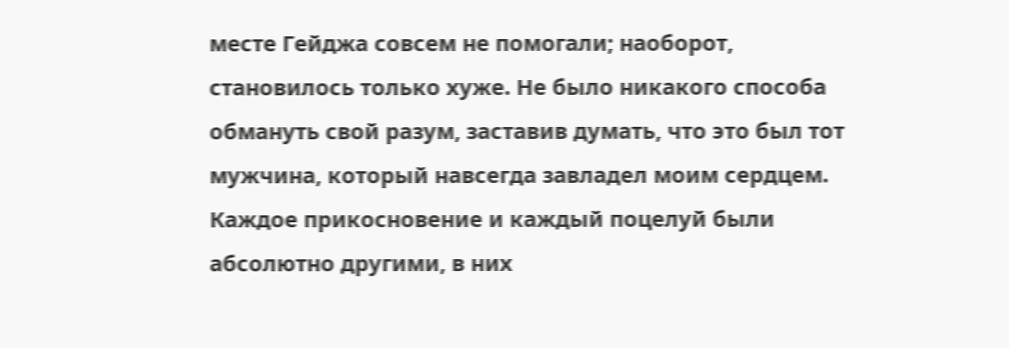месте Гейджа совсем не помогали; наоборот, становилось только хуже. Не было никакого способа обмануть свой разум, заставив думать, что это был тот мужчина, который навсегда завладел моим сердцем. Каждое прикосновение и каждый поцелуй были абсолютно другими, в них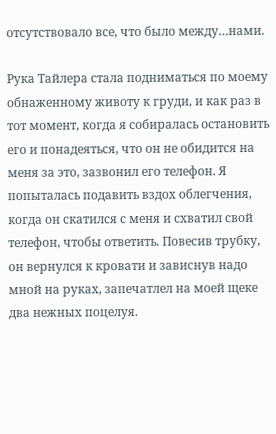отсутствовало все, что было между…нами.

Рука Тайлера стала подниматься по моему обнаженному животу к груди, и как раз в тот момент, когда я собиралась остановить его и понадеяться, что он не обидится на меня за это, зазвонил его телефон. Я попыталась подавить вздох облегчения, когда он скатился с меня и схватил свой телефон, чтобы ответить. Повесив трубку, он вернулся к кровати и зависнув надо мной на руках, запечатлел на моей щеке два нежных поцелуя.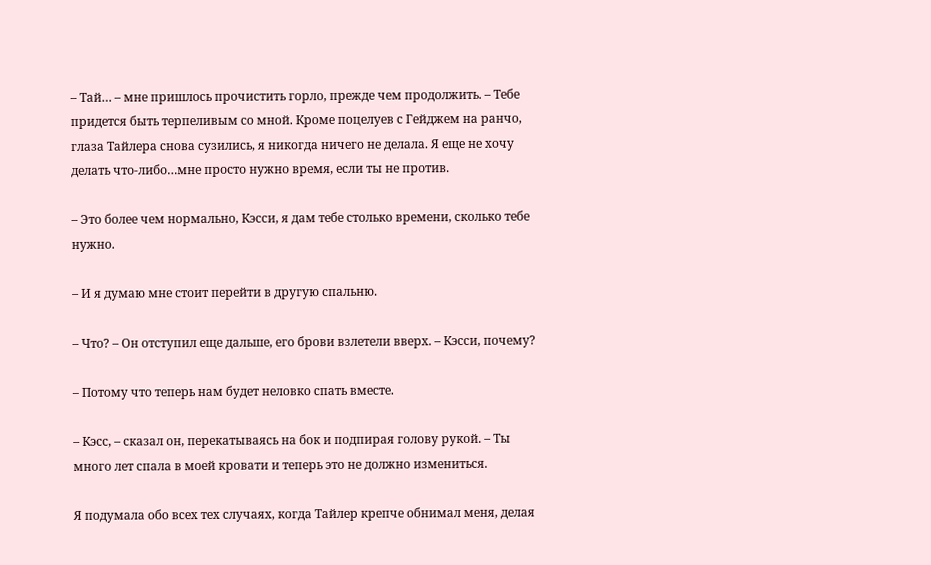– Тай… – мне пришлось прочистить горло, прежде чем продолжить. – Тебе придется быть терпеливым со мной. Кроме поцелуев с Гейджем на ранчо, глаза Тайлера снова сузились, я никогда ничего не делала. Я еще не хочу делать что-либо…мне просто нужно время, если ты не против.

– Это более чем нормально, Кэсси, я дам тебе столько времени, сколько тебе нужно.

– И я думаю мне стоит перейти в другую спальню.

– Что? – Он отступил еще дальше, его брови взлетели вверх. – Кэсси, почему?

– Потому что теперь нам будет неловко спать вместе.

– Кэсс, – сказал он, перекатываясь на бок и подпирая голову рукой. – Ты много лет спала в моей кровати и теперь это не должно измениться.

Я подумала обо всех тех случаях, когда Тайлер крепче обнимал меня, делая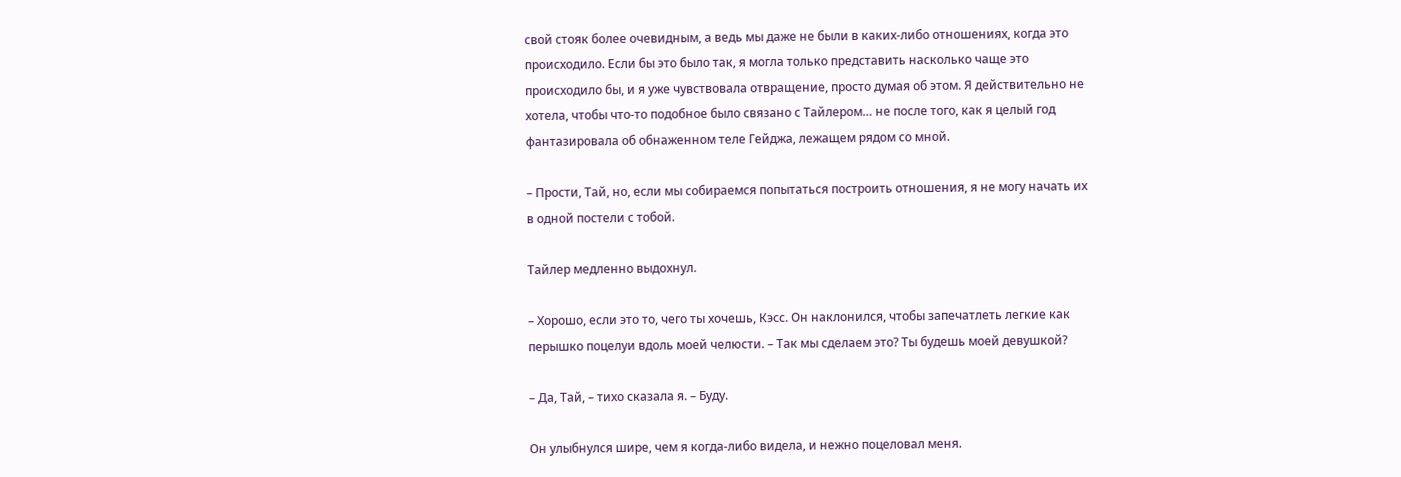свой стояк более очевидным, а ведь мы даже не были в каких-либо отношениях, когда это происходило. Если бы это было так, я могла только представить насколько чаще это происходило бы, и я уже чувствовала отвращение, просто думая об этом. Я действительно не хотела, чтобы что-то подобное было связано с Тайлером… не после того, как я целый год фантазировала об обнаженном теле Гейджа, лежащем рядом со мной.

– Прости, Тай, но, если мы собираемся попытаться построить отношения, я не могу начать их в одной постели с тобой.

Тайлер медленно выдохнул.

– Хорошо, если это то, чего ты хочешь, Кэсс. Он наклонился, чтобы запечатлеть легкие как перышко поцелуи вдоль моей челюсти. – Так мы сделаем это? Ты будешь моей девушкой?

– Да, Тай, – тихо сказала я. – Буду.

Он улыбнулся шире, чем я когда-либо видела, и нежно поцеловал меня.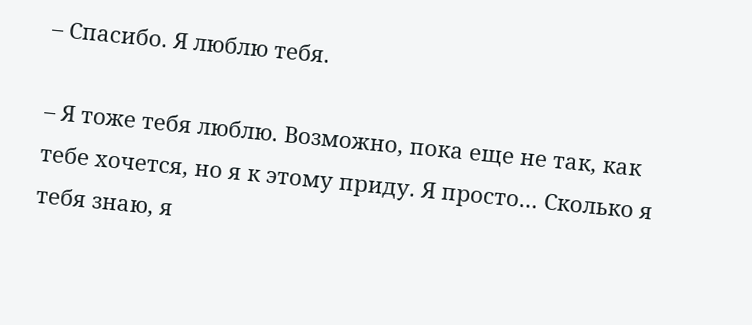– Спасибо. Я люблю тебя.

– Я тоже тебя люблю. Возможно, пока еще не так, как тебе хочется, но я к этому приду. Я просто… Сколько я тебя знаю, я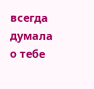всегда думала о тебе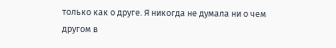только как о друге. Я никогда не думала ни о чем другом в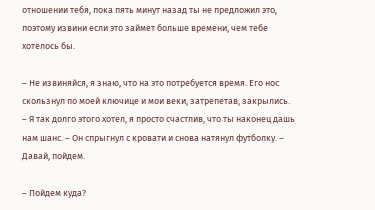отношении тебя, пока пять минут назад ты не предложил это, поэтому извини если это займет больше времени, чем тебе хотелось бы.

– Не извиняйся, я знаю, что на это потребуется время. Его нос скользнул по моей ключице и мои веки, затрепетав, закрылись. – Я так долго этого хотел, я просто счастлив, что ты наконец дашь нам шанс. – Он спрыгнул с кровати и снова натянул футболку. – Давай, пойдем.

– Пойдем куда?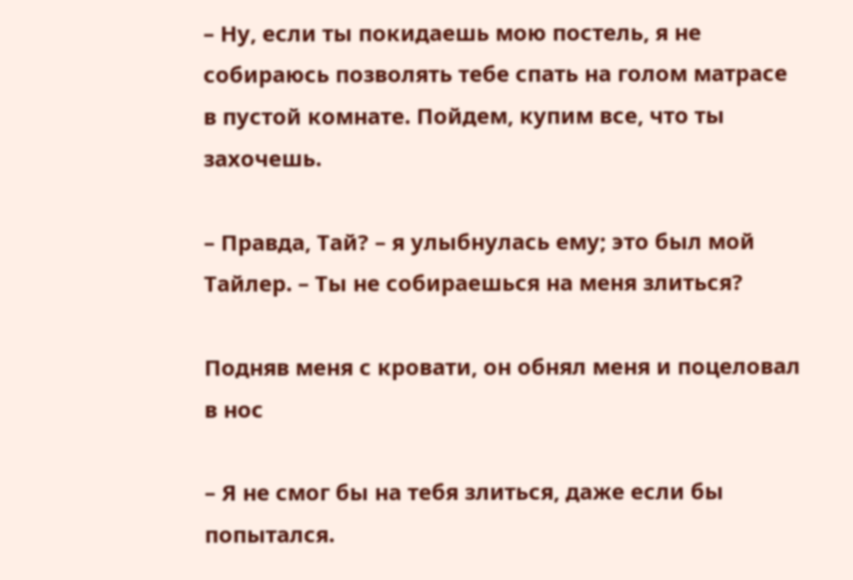– Ну, если ты покидаешь мою постель, я не собираюсь позволять тебе спать на голом матрасе в пустой комнате. Пойдем, купим все, что ты захочешь.

– Правда, Тай? – я улыбнулась ему; это был мой Тайлер. – Ты не собираешься на меня злиться?

Подняв меня с кровати, он обнял меня и поцеловал в нос

– Я не смог бы на тебя злиться, даже если бы попытался.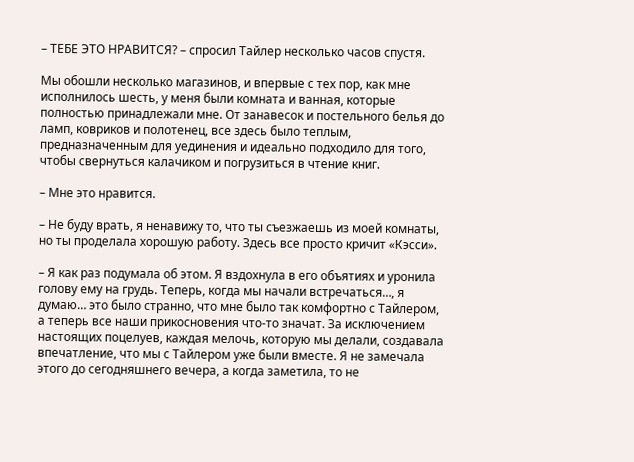– ТЕБЕ ЭТО НРАВИТСЯ? – спросил Тайлер несколько часов спустя.

Мы обошли несколько магазинов, и впервые с тех пор, как мне исполнилось шесть, у меня были комната и ванная, которые полностью принадлежали мне. От занавесок и постельного белья до ламп, ковриков и полотенец, все здесь было теплым, предназначенным для уединения и идеально подходило для того, чтобы свернуться калачиком и погрузиться в чтение книг.

– Мне это нравится.

– Не буду врать, я ненавижу то, что ты съезжаешь из моей комнаты, но ты проделала хорошую работу. Здесь все просто кричит «Кэсси».

– Я как раз подумала об этом. Я вздохнула в его объятиях и уронила голову ему на грудь. Теперь, когда мы начали встречаться…, я думаю… это было странно, что мне было так комфортно с Тайлером, а теперь все наши прикосновения что-то значат. За исключением настоящих поцелуев, каждая мелочь, которую мы делали, создавала впечатление, что мы с Тайлером уже были вместе. Я не замечала этого до сегодняшнего вечера, а когда заметила, то не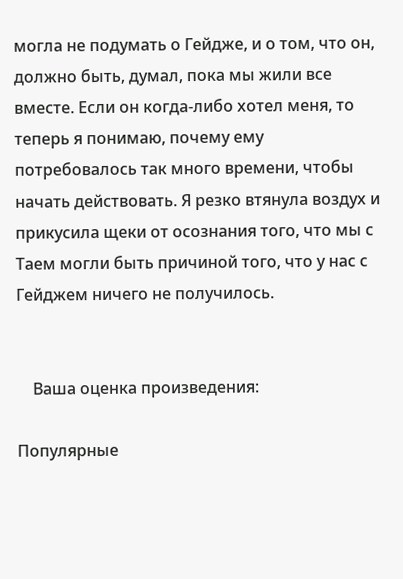могла не подумать о Гейдже, и о том, что он, должно быть, думал, пока мы жили все вместе. Если он когда-либо хотел меня, то теперь я понимаю, почему ему потребовалось так много времени, чтобы начать действовать. Я резко втянула воздух и прикусила щеки от осознания того, что мы с Таем могли быть причиной того, что у нас с Гейджем ничего не получилось.


    Ваша оценка произведения:

Популярные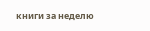книги за неделю